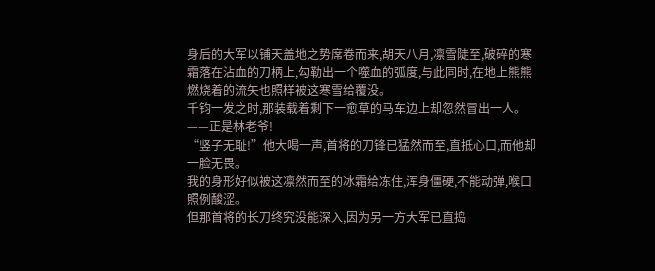身后的大军以铺天盖地之势席卷而来,胡天八月,凛雪陡至,破碎的寒霜落在沾血的刀柄上,勾勒出一个噬血的弧度,与此同时,在地上熊熊燃烧着的流矢也照样被这寒雪给覆没。
千钧一发之时,那装载着剩下一愈草的马车边上却忽然冒出一人。
——正是林老爷!
“竖子无耻!”他大喝一声,首将的刀锋已猛然而至,直抵心口,而他却一脸无畏。
我的身形好似被这凛然而至的冰霜给冻住,浑身僵硬,不能动弹,喉口照例酸涩。
但那首将的长刀终究没能深入,因为另一方大军已直捣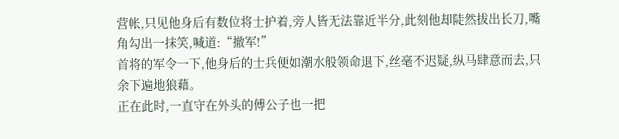营帐,只见他身后有数位将士护着,旁人皆无法靠近半分,此刻他却陡然拔出长刀,嘴角勾出一抹笑,喊道:“撤军!”
首将的军令一下,他身后的士兵便如潮水般领命退下,丝毫不迟疑,纵马肆意而去,只余下遍地狼藉。
正在此时,一直守在外头的傅公子也一把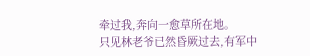牵过我,奔向一愈草所在地。
只见林老爷已然昏厥过去,有军中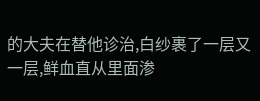的大夫在替他诊治,白纱裹了一层又一层,鲜血直从里面渗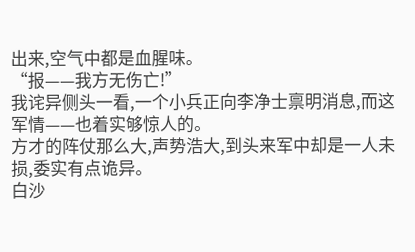出来,空气中都是血腥味。
“报——我方无伤亡!”
我诧异侧头一看,一个小兵正向李净士禀明消息,而这军情——也着实够惊人的。
方才的阵仗那么大,声势浩大,到头来军中却是一人未损,委实有点诡异。
白沙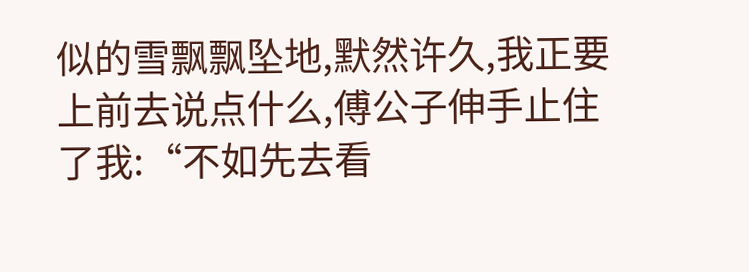似的雪飘飘坠地,默然许久,我正要上前去说点什么,傅公子伸手止住了我:“不如先去看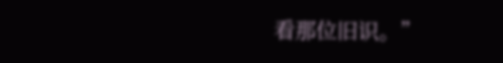看那位旧识。”